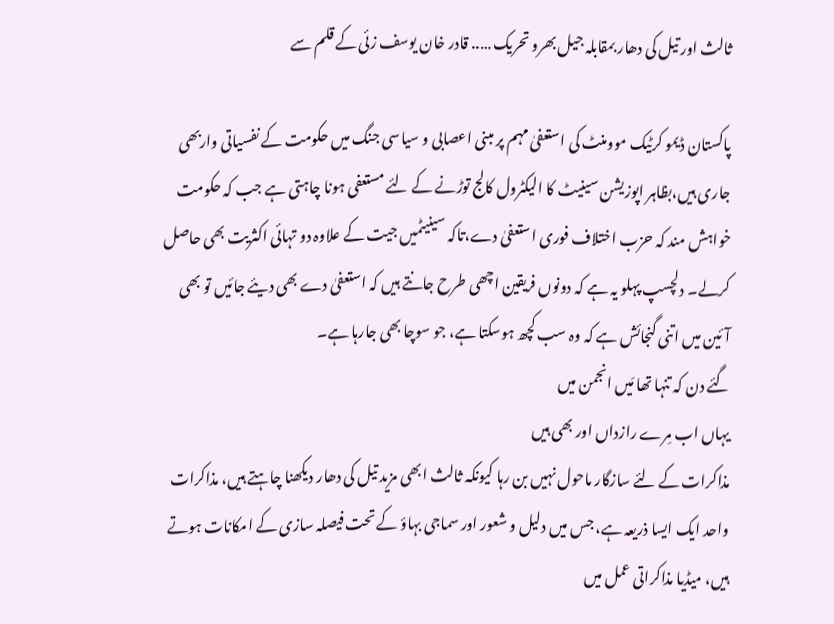ثالث اور تیل کی دھار بمقابلہ جیل بھرو تحریک ….. قادر خان یوسف زئی کے قلم سے

پاکستان ڈیمو کرٹیک موومنٹ کی استعفیٰ مہم پر مبنی اعصابی و سیاسی جنگ میں حکومت کے نفسیاتی واربھی جاری ہیں،بظاہر اپوزیشن سینیٹ کا الیکٹرول کالج توڑنے کے لئے مستعفی ہونا چاہتی ہے جب کہ حکومت خواہش مند کہ حزب اختلاف فوری استعفیٰ دے،تاکہ سینیٹمیں جیت کے علاوہ دو تہائی اکثریت بھی حاصل کرلے۔ دلچسپ پہلو یہ ہے کہ دونوں فریقین اچھی طرح جانتے ہیں کہ استعفیٰ دے بھی دیئے جائیں تو بھی آئین میں اتنی گنجائش ہے کہ وہ سب کچھ ہوسکتا ہے، جو سوچا بھی جارہا ہے۔
گئے دن کہ تنہا تھا مَیں انجمن میں
یہاں اب مِرے رازداں اور بھی ہیں
مذاکرات کے لئے سازگار ماحول نہیں بن رہا کیونکہ ثالث ابھی مزید تیل کی دھار دیکھنا چاہتے ہیں، مذاکرات واحد ایک ایسا ذریعہ ہے، جس میں دلیل و شعور اور سماجی بہاؤ کے تحت فیصلہ سازی کے امکانات ہوتے ہیں، میڈیا مذاکراتی عمل میں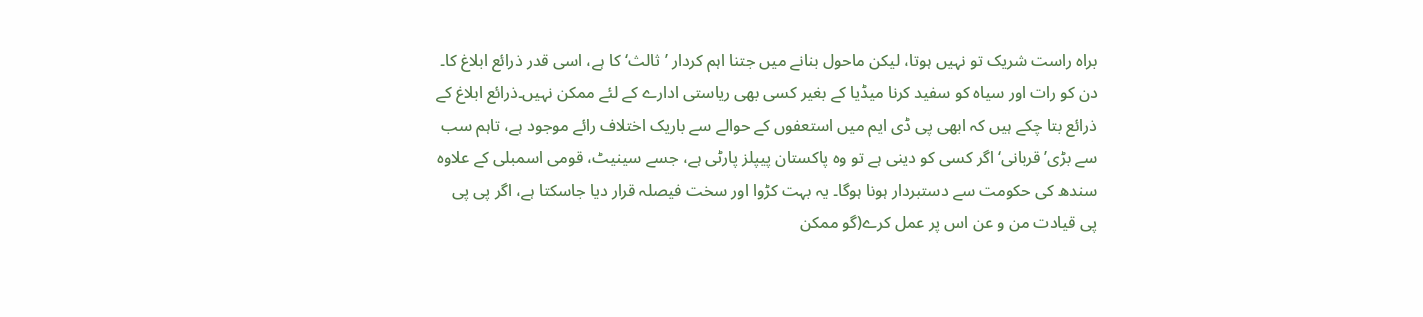براہ راست شریک تو نہیں ہوتا، لیکن ماحول بنانے میں جتنا اہم کردار ’ثالث‘ کا ہے، اسی قدر ذرائع ابلاغ کا۔ دن کو رات اور سیاہ کو سفید کرنا میڈیا کے بغیر کسی بھی ریاستی ادارے کے لئے ممکن نہیں۔ذرائع ابلاغ کے ذرائع بتا چکے ہیں کہ ابھی پی ڈی ایم میں استعفوں کے حوالے سے باریک اختلاف رائے موجود ہے، تاہم سب سے بڑی’قربانی‘ اگر کسی کو دینی ہے تو وہ پاکستان پیپلز پارٹی ہے، جسے سینیٹ، قومی اسمبلی کے علاوہ سندھ کی حکومت سے دستبردار ہونا ہوگا۔ یہ بہت کڑوا اور سخت فیصلہ قرار دیا جاسکتا ہے، اگر پی پی پی قیادت من و عن اس پر عمل کرے(گو ممکن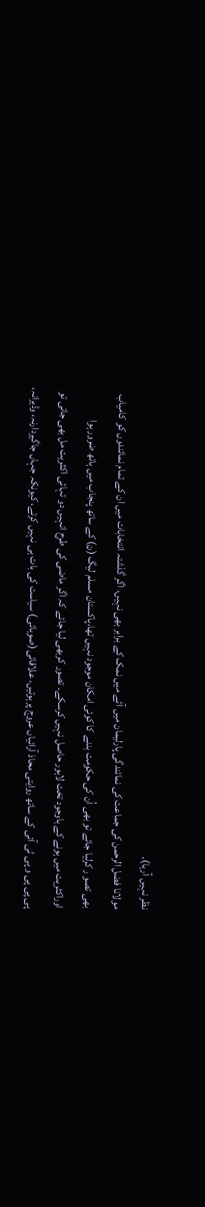نظر نہیں آرہا)۔
مولانا فضل الرحمن کی جماعت کی نمائندگی پارلیمان میں آٹے میں نمک کے برابر بھی نہیں، اگر گذشتہ انتخابات میں ان کے تمام نمائندوں کو کامیاب بھی تصو ر کرلیا جائے تو بھی اُن کی حکومت بننے کا کوئی امکان موجود نہیں تھا،پاکستان مسلم لیگ (ن) کے ساتھ پنجاب میں ہاتھ ضرور ہوا اوراکثریت میں ہونے کے باوجود تخت لاہور حاصل نہیں کرسکے۔ تصور کربھی لیا جائے کہ اگر ماضی کی طرح انہیں دو تہائی اکثریت مل بھی جاتی تو پی پی پی و پی ٹی آئی کے ساتھ روایتی محاذ آرائیاں عروج پرہوتیں، علاقائی(صوبائی) سیاست کی بات ہی نہیں کرتے، کیونکہ جہاں جاگیردارنہ، وڈیرانہ،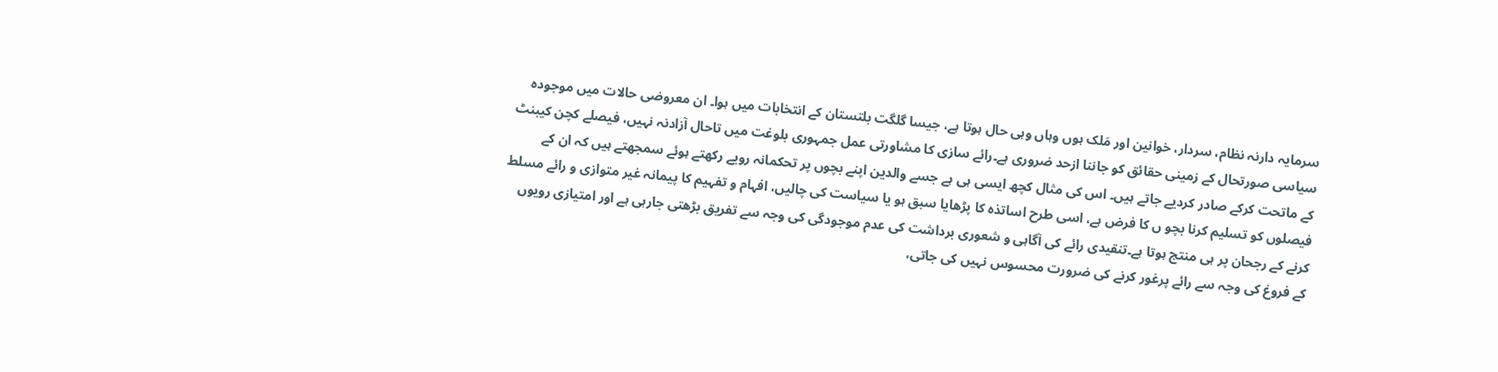سرمایہ دارنہ نظام، سردار، خوانین اور مَلک ہوں وہاں وہی حال ہوتا ہے، جیسا گلگت بلتستان کے انتخابات میں ہوا۔ ان معروضی حالات میں موجودہ سیاسی صورتحال کے زمینی حقائق کو جاننا ازحد ضروری ہے۔رائے سازی کا مشاورتی عمل جمہوری بلوغت میں تاحال آزادنہ نہیں، فیصلے کچن کیبنٹ کے ماتحت کرکے صادر کردیے جاتے ہیں۔ اس کی مثال کچھ ایسی ہی ہے جسے والدین اپنے بچوں پر تحکمانہ رویے رکھتے ہوئے سمجھتے ہیں کہ ان کے فیصلوں کو تسلیم کرنا بچو ں کا فرض ہے، اسی طرح اساتذہ کا پڑھایا سبق ہو یا سیاست کی چالیں، افہام و تفہیم کا پیمانہ غیر متوازی و رائے مسلط کرنے کے رجحان پر ہی منتج ہوتا ہے۔تنقیدی رائے کی آگاہی و شعوری برداشت کی عدم موجودگی کی وجہ سے تفریق بڑھتی جارہی ہے اور امتیازی رویوں کے فروغ کی وجہ سے رائے پرغور کرنے کی ضرورت محسوس نہیں کی جاتی،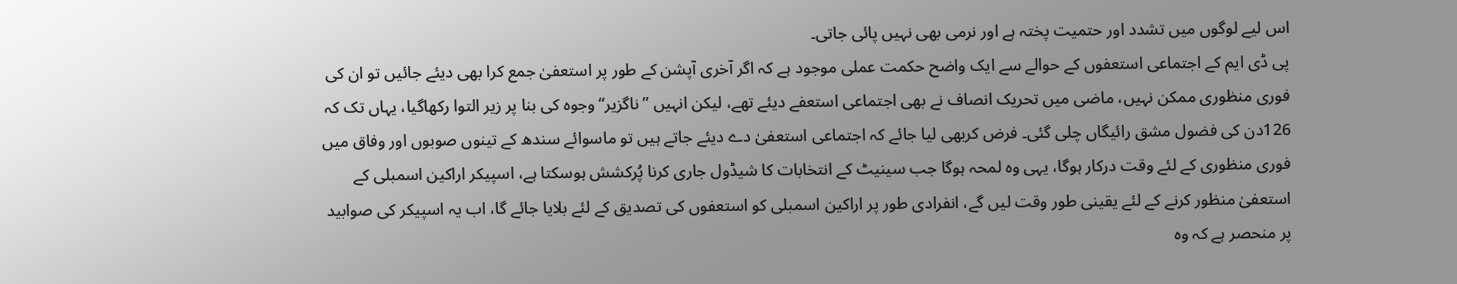اس لیے لوگوں میں تشدد اور حتمیت پختہ ہے اور نرمی بھی نہیں پائی جاتی۔
پی ڈی ایم کے اجتماعی استعفوں کے حوالے سے ایک واضح حکمت عملی موجود ہے کہ اگر آخری آپشن کے طور پر استعفیٰ جمع کرا بھی دیئے جائیں تو ان کی فوری منظوری ممکن نہیں، ماضی میں تحریک انصاف نے بھی اجتماعی استعفے دیئے تھے، لیکن انہیں ”ناگزیر“ وجوہ کی بنا پر زیر التوا رکھاگیا، یہاں تک کہ 126دن کی فضول مشق رائیگاں چلی گئی۔ فرض کربھی لیا جائے کہ اجتماعی استعفیٰ دے دیئے جاتے ہیں تو ماسوائے سندھ کے تینوں صوبوں اور وفاق میں فوری منظوری کے لئے وقت درکار ہوگا، یہی وہ لمحہ ہوگا جب سینیٹ کے انتخابات کا شیڈول جاری کرنا پُرکشش ہوسکتا ہے، اسپیکر اراکین اسمبلی کے استعفیٰ منظور کرنے کے لئے یقینی طور وقت لیں گے، انفرادی طور پر اراکین اسمبلی کو استعفوں کی تصدیق کے لئے بلایا جائے گا، اب یہ اسپیکر کی صوابید پر منحصر ہے کہ وہ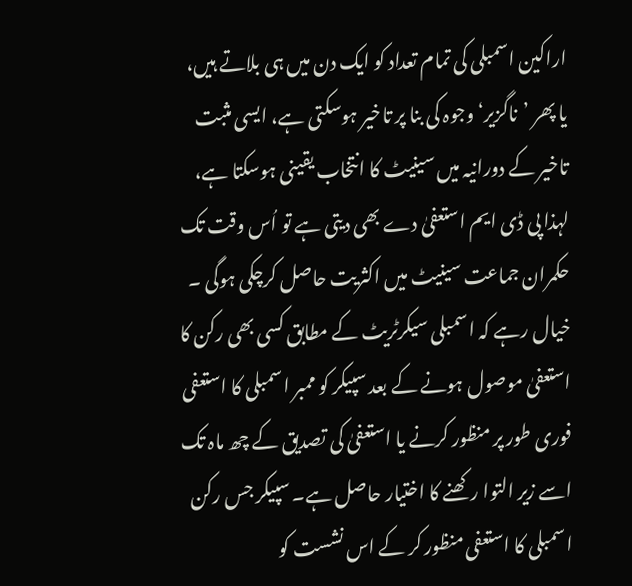اراکین اسمبلی کی تمام تعداد کو ایک دن میں ہی بلاتے ہیں، یا پھر ’ناگزیر‘ وجوہ کی بنا پر تاخیر ہوسکتی ہے، ایسی مثبت تاخیر کے دورانیہ میں سینیٹ کا انتخاب یقینی ہوسکتا ہے، لہذا پی ڈی ایم استعفیٰ دے بھی دیتی ہے تو اُس وقت تک حکمران جماعت سینیٹ میں اکثریت حاصل کرچکی ہوگی ۔
خیال رہے کہ اسمبلی سیکرٹریٹ کے مطابق کسی بھی رکن کا استعفیٰ موصول ہونے کے بعد سپیکر کو ممبر اسمبلی کا استعفی فوری طور پر منظور کرنے یا استعفیٰ کی تصدیق کے چھ ماہ تک اسے زیر التوا رکھنے کا اختیار حاصل ہے۔ سپیکر جس رکن اسمبلی کا استعفی منظور کر کے اس نشست کو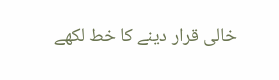خالی قرار دینے کا خط لکھے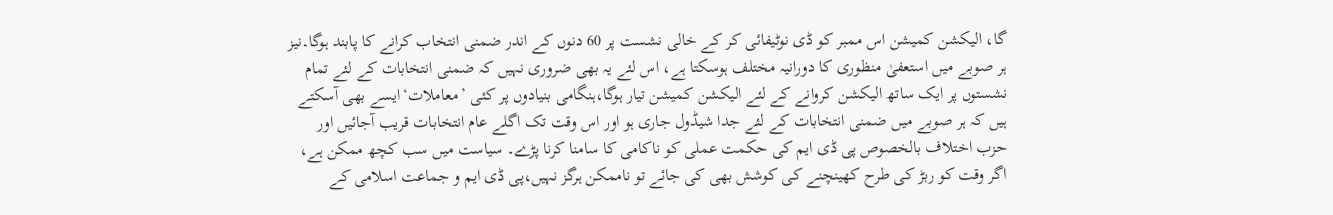گا، الیکشن کمیشن اس ممبر کو ڈی نوٹیفائی کر کے خالی نشست پر 60 دنوں کے اندر ضمنی انتخاب کرانے کا پابند ہوگا۔نیز ہر صوبے میں استعفیٰ منظوری کا دورانیہ مختلف ہوسکتا ہے، اس لئے یہ بھی ضروری نہیں کہ ضمنی انتخابات کے لئے تمام نشستوں پر ایک ساتھ الیکشن کروانے کے لئے الیکشن کمیشن تیار ہوگا،ہنگامی بنیادوں پر کئی ’معاملات‘ایسے بھی آسکتے ہیں کہ ہر صوبے میں ضمنی انتخابات کے لئے جدا شیڈول جاری ہو اور اس وقت تک اگلے عام انتخابات قریب آجائیں اور حزب اختلاف بالخصوص پی ڈی ایم کی حکمت عملی کو ناکامی کا سامنا کرنا پڑے۔ سیاست میں سب کچھ ممکن ہے، اگر وقت کو ربڑ کی طرح کھینچنے کی کوشش بھی کی جائے تو ناممکن ہرگز نہیں،پی ڈی ایم و جماعت اسلامی کے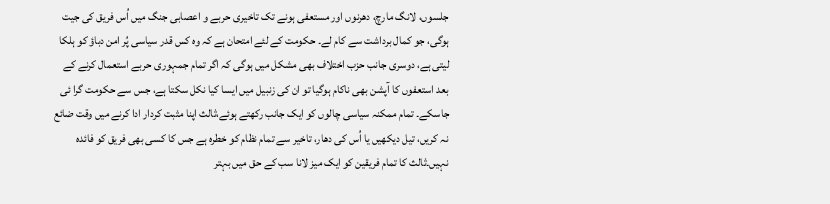جلسوں، لانگ مارچ، دھرنوں اور مستعفی ہونے تک تاخیری حربے و اعصابی جنگ میں اُس فریق کی جیت ہوگی، جو کمال برداشت سے کام لے۔ حکومت کے لئے امتحان ہے کہ وہ کس قدر سیاسی پُر امن دباؤ کو ہلکا لیتی ہے، دوسری جانب حزب اختلاف بھی مشکل میں ہوگی کہ اگر تمام جمہوری حربے استعمال کرنے کے بعد استعفوں کا آپشن بھی ناکام ہوگیا تو ان کی زنبیل میں ایسا کیا نکل سکتا ہے، جس سے حکومت گرا ئی جاسکے۔ تمام ممکنہ سیاسی چالوں کو ایک جانب رکھتے ہوئے،ثالث اپنا مثبت کردار ادا کرنے میں وقت ضائع نہ کریں، تیل دیکھیں یا اُس کی دھار، تاخیر سے تمام نظام کو خطرہ ہے جس کا کسی بھی فریق کو فائدہ نہیں۔ثالث کا تمام فریقین کو ایک میز لانا سب کے حق میں بہتر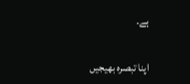ہے۔

اپنا تبصرہ بھیجیں